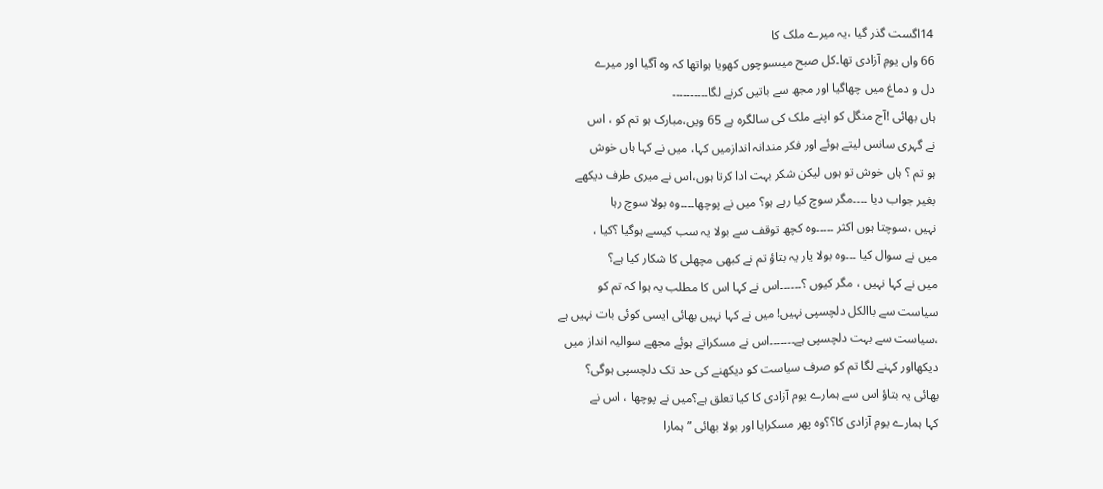14اگست گذر گیا ،یہ میرے ملک کا
66 واں یومِ آزادی تھا۔کل صبح میںسوچوں کھویا ہواتھا کہ وہ آگیا اور میرے
دل و دماغ میں چھاگیا اور مجھ سے باتیں کرنے لگا۔۔۔۔۔۔۔۔۔۔
ہاں بھائی !آج منگل کو اپنے ملک کی سالگرہ ہے 65 ویں،مبارک ہو تم کو ، اس
نے گہری سانس لیتے ہوئے اور فکر مندانہ اندازمیں کہا، میں نے کہا ہاں خوش
ہو تم ؟ ہاں خوش تو ہوں لیکن شکر بہت ادا کرتا ہوں،اس نے میری طرف دیکھے
بغیر جواب دیا ۔۔۔۔مگر سوچ کیا رہے ہو؟ میں نے پوچھا۔۔۔۔وہ بولا سوچ رہا
نہیں ،سوچتا ہوں اکثر ۔۔۔۔۔وہ کچھ توقف سے بولا یہ سب کیسے ہوگیا ؟کیا ،
میں نے سوال کیا ۔۔۔وہ بولا یار یہ بتاؤ تم نے کبھی مچھلی کا شکار کیا ہے؟
میں نے کہا نہیں ، مگر کیوں ؟۔۔۔۔۔۔اس نے کہا اس کا مطلب یہ ہوا کہ تم کو
سیاست سے باالکل دلچسپی نہیں! میں نے کہا نہیں بھائی ایسی کوئی بات نہیں ہے
،سیاست سے بہت دلچسپی ہے۔۔۔۔۔۔۔اس نے مسکراتے ہوئے مجھے سوالیہ انداز میں
دیکھااور کہنے لگا تم کو صرف سیاست کو دیکھنے کی حد تک دلچسپی ہوگی؟
بھائی یہ بتاؤ اس سے ہمارے یوم آزادی کا کیا تعلق ہے؟میں نے پوچھا ، اس نے
کہا ہمارے یومِ آزادی کا؟؟وہ پھر مسکرایا اور بولا بھائی ”ہمارا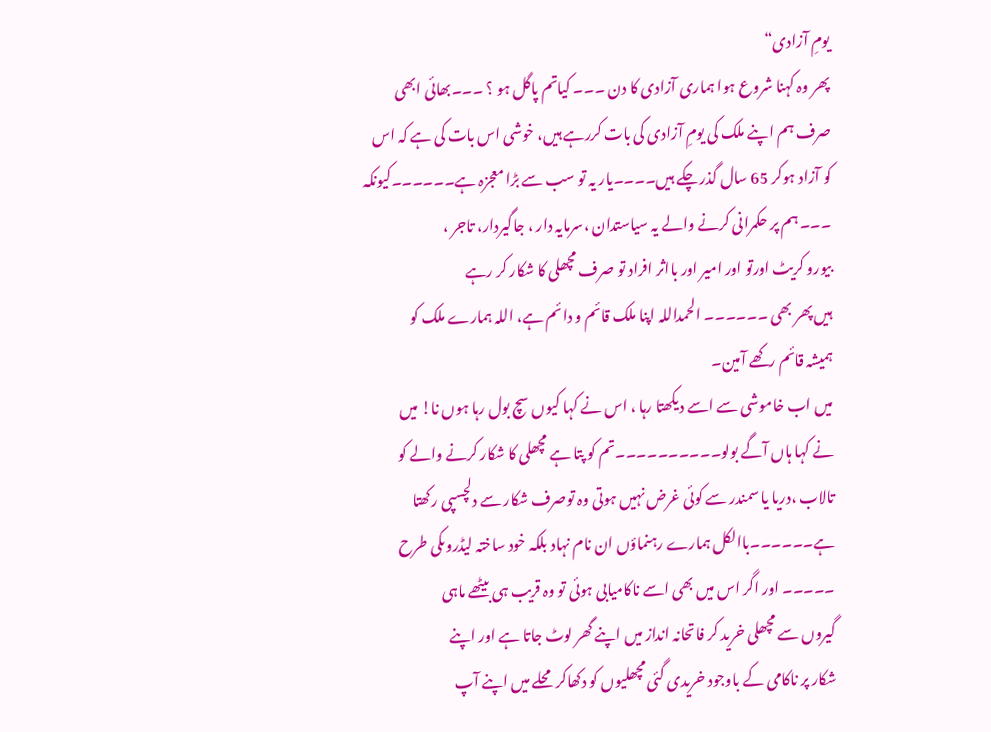یومِ آزادی“
پھر وہ کہنا شروع ہوا ہماری آزادی کا دن ۔۔۔ کیاتم پاگل ہو ؟ ۔۔۔بھائی ابھی
صرف ہم اپنے ملک کی یومِ آزادی کی بات کررہے ہیں، خوشی اس بات کی ہے کہ اس
کو آزاد ہوکر 65 سال گذر چکے ہیں۔۔۔۔یار یہ تو سب سے بڑا معجزہ ہے۔۔۔۔۔۔کیونکہ
۔۔۔ ہم پر حکمرانی کرنے والے یہ سیاستدان ،سرمایہ دار ، جاگیردار، تاجر ،
بیورو کریٹ اورتو اور امیر اور بااثر افراد تو صرف مچھلی کا شکار کر رہے
ہیں پھر بھی ۔۔۔۔۔۔ الحمداللہ اپنا ملک قائم و دائم ہے، اللہ ہمارے ملک کو
ہمیشہ قائم رکھے آمین۔
میں اب خاموشی سے اسے دیکھتا رہا ، اس نے کہا کیوں سچ بول رہا ہوں نا! میں
نے کہا ہاں آگے بولو۔۔۔۔۔۔۔۔۔۔تم کو پتا ہے مچھلی کا شکار کرنے والے کو
تالاب ،دریا یا سمندر سے کوئی غرض نہیں ہوتی وہ توصرف شکار سے دلچسپی رکھتا
ہے۔۔۔۔۔۔باالکل ہمارے رہنماؤں ان نام نہاد بلکہ خود ساختہ لیڈروںکی طرح
۔۔۔۔۔ اور اگر اس میں بھی اسے ناکامیابی ہوئی تو وہ قریب ہی بیٹھے ماہی
گیروں سے مچھلی خرید کر فاتحانہ انداز میں اپنے گھر لوٹ جاتا ہے اور اپنے
شکار پر ناکامی کے باوجود خریدی گئی مچھلیوں کو دکھاکر محلے میں اپنے آپ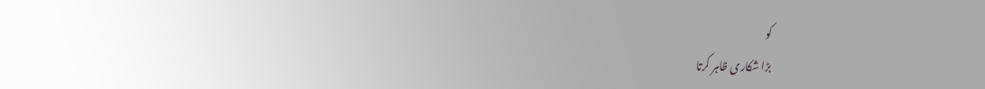کو
بڑا شکاری ظاہر کرتا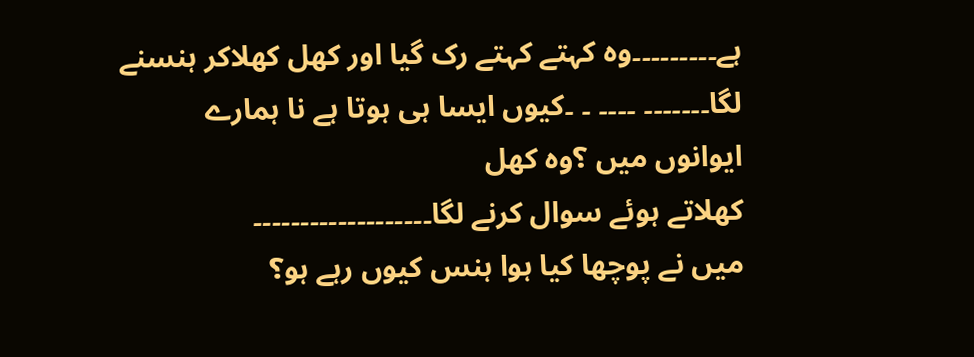ہے۔۔۔۔۔۔۔۔۔وہ کہتے کہتے رک گیا اور کھل کھلاکر ہنسنے
لگا۔۔۔۔۔۔۔ ۔۔۔۔ ۔ ۔کیوں ایسا ہی ہوتا ہے نا ہمارے ایوانوں میں ؟وہ کھل
کھلاتے ہوئے سوال کرنے لگا۔۔۔۔۔۔۔۔۔۔۔۔۔۔۔۔۔۔۔
میں نے پوچھا کیا ہوا ہنس کیوں رہے ہو؟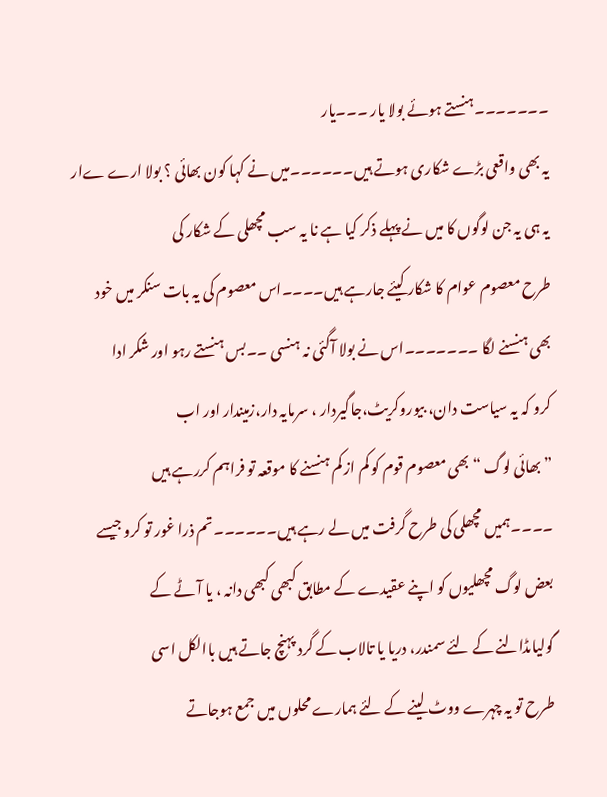۔۔۔۔۔۔۔ہنستے ہوئے بولا یار ۔۔۔یار
یہ بھی واقعی بڑے شکاری ہوتے ہیں۔۔۔۔۔۔میں نے کہا کون بھائی ؟ بولا ارے ےار
یہ ہی یہ جن لوگوں کا میں نے پہلے ذکر کیا ہے نا یہ سب مچھلی کے شکار کی
طرح معصوم عوام کا شکار کیئے جارہے ہیں۔۔۔۔اس معصوم کی یہ بات سنکر میں خود
بھی ہنسنے لگا ۔۔۔۔۔۔۔اس نے بولا آگئی نہ ہنسی ۔۔بس ہنستے رہو اور شکر ادا
کرو کہ یہ سیاست دان، بیوروکریٹ،جاگیردار ، سرمایہ دار،زمیندار اور اب
”بھائی لوگ “ بھی معصوم قوم کو کم از کم ہنسنے کا موقعہ تو فراہم کررہے ہیں
۔۔۔۔ہمیں مچھلی کی طرح گرفت میں لے رہے ہیں۔۔۔۔۔۔تم ذرا غور تو کرو جیسے
بعض لوگ مچھلیوں کو اپنے عقیدے کے مطابق کبھی کبھی دانہ ، یا آٹے کے
گولیاںڈالنے کے لئے سمندر، دریا یا تالاب کے گرد پہنچ جاتے ہیں باالکل اسی
طرح تو یہ چہرے ووٹ لینے کے لئے ہمارے محلوں میں جمع ہوجاتے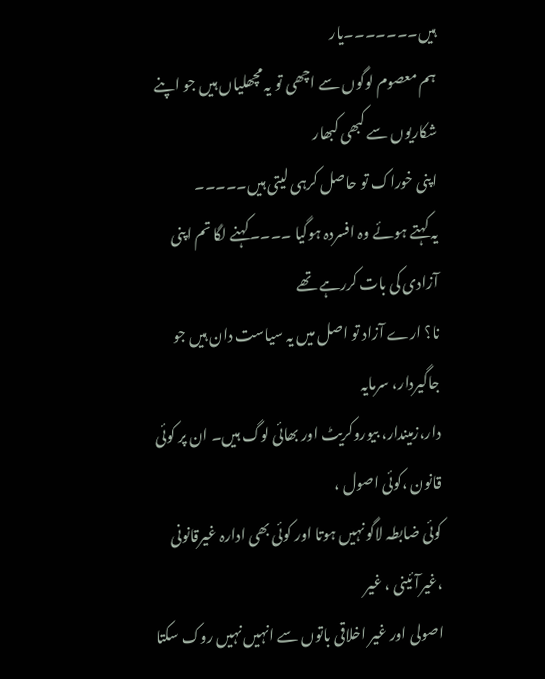ہیں۔۔۔۔۔۔۔یار
ہم معصوم لوگوں سے اچھی تو یہ مچھلیاں ہیں جو اپنے شکاریوں سے کبھی کبھار
اپنی خوراک تو حاصل کرہی لیتی ہیں۔۔۔۔۔
یہ کہتے ہوئے وہ افسردہ ہوگیا ۔۔۔۔کہنے لگا تم اپنی آزادی کی بات کررہے تھے
نا؟ ارے آزاد تو اصل میں یہ سیاست دان ہیں جو جاگیردار، سرمایہ
دار،زمیندار، بیوروکریٹ اور بھائی لوگ ہیں۔ ان پر کوئی قانون ،کوئی اصول ،
کوئی ضابطہ لاگو نہیں ہوتا اور کوئی بھی ادارہ غیرقانونی ،غیرآئینی ، غیر
اصولی اور غیر اخلاقی باتوں سے انہیں نہیں روک سکتا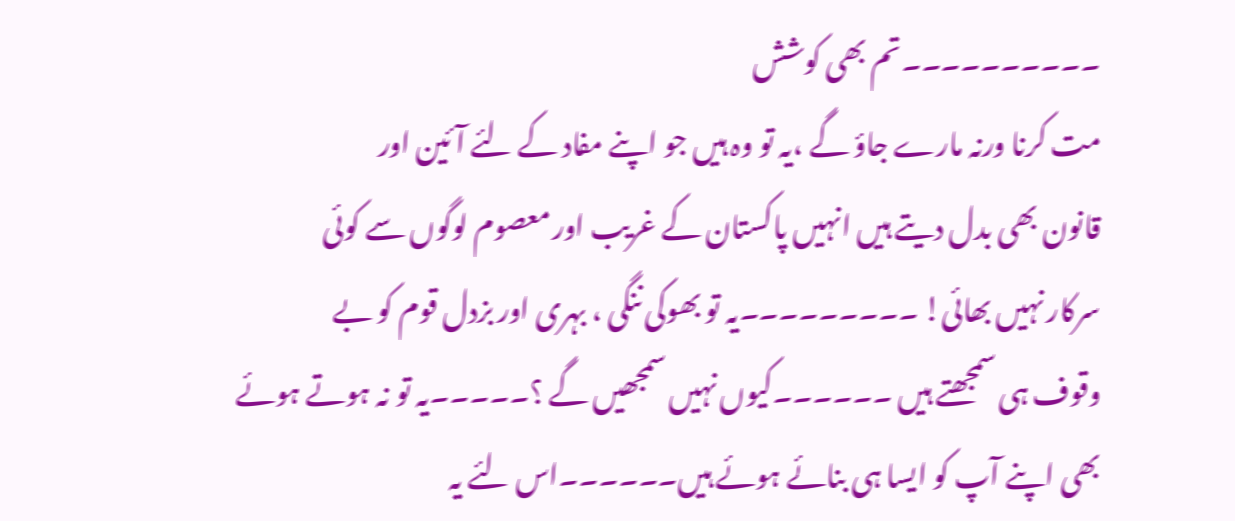۔۔۔۔۔۔۔۔۔۔تم بھی کوشش
مت کرنا ورنہ مارے جاؤ گے ،یہ تو وہ ہیں جو اپنے مفاد کے لئے آئین اور
قانون بھی بدل دیتے ہیں انہیں پاکستان کے غریب اور معصوم لوگوں سے کوئی
سرکار نہیں بھائی! ۔۔۔۔۔۔۔۔۔یہ تو بھوکی ننگی ، بہری اور بزدل قوم کو بے
وقوف ہی سمجھتے ہیں ۔۔۔۔۔۔کیوں نہیں سمجھیں گے ؟۔۔۔۔۔یہ تو نہ ہوتے ہوئے
بھی اپنے آپ کو ایسا ہی بنائے ہوئے ہیں۔۔۔۔۔۔اس لئے یہ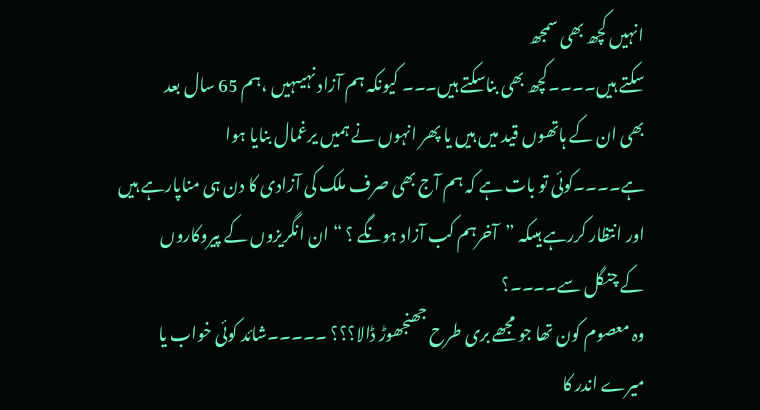انہیں کچھ بھی سمجھ
سکتے ہیں۔۔۔۔کچھ بھی بناسکتے ہیں۔۔۔ کیونکہ ہم آزاد نہیںہیں ،ہم 65 سال بعد
بھی ان کے ہاتھوں قید میں ہیں یا پھر انہوں نے ہمیں یرغمال بنایا ہوا
ہے۔۔۔۔کوئی تو بات ہے کہ ہم آج بھی صرف ملک کی آزادی کا دن ہی مناپارہے ہیں
اور انتظار کررہے ہیںکہ ”آخرہم کب آزاد ہونگے ؟ “ ان انگریزوں کے پیروکاروں
کے چنگل سے۔۔۔۔؟
وہ معصوم کون تھا جو مجھے بری طرح جھنجھوڑ ڈالا؟؟؟ ۔۔۔۔۔شائد کوئی خواب یا
میرے اندر کا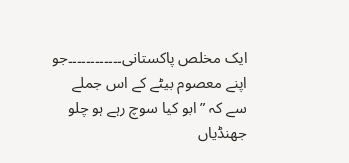ایک مخلص پاکستانی۔۔۔۔۔۔۔۔۔۔۔۔جو اپنے معصوم بیٹے کے اس جملے
سے کہ ” ابو کیا سوچ رہے ہو چلو جھنڈیاں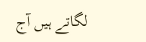لگاتے ہیں آج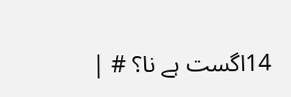14اگست ہے نا؟ # |